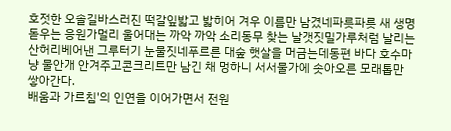호젓한 오솔길바스러진 떡갈잎밟고 밟히어 겨우 이름만 남겼네파릇파릇 새 생명 돋우는 응원가멀리 울어대는 까악 까악 소리동무 찾는 날갯짓밀가루처럼 날리는 산허리베어낸 그루터기 눈물짓네푸르른 대숲 햇살을 머금는데동편 바다 호수마냥 물안개 안겨주고콘크리트만 남긴 채 멍하니 서서물가에 솟아오른 모래톱만 쌓아간다.
배움과 가르침'의 인연을 이어가면서 전원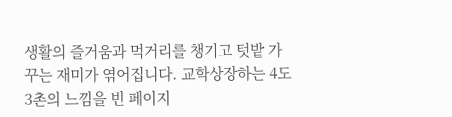생활의 즐거움과 먹거리를 챙기고 텃밭 가꾸는 재미가 엮어집니다. 교학상장하는 4도3촌의 느낌을 빈 페이지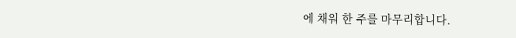에 채워 한 주를 마무리합니다.